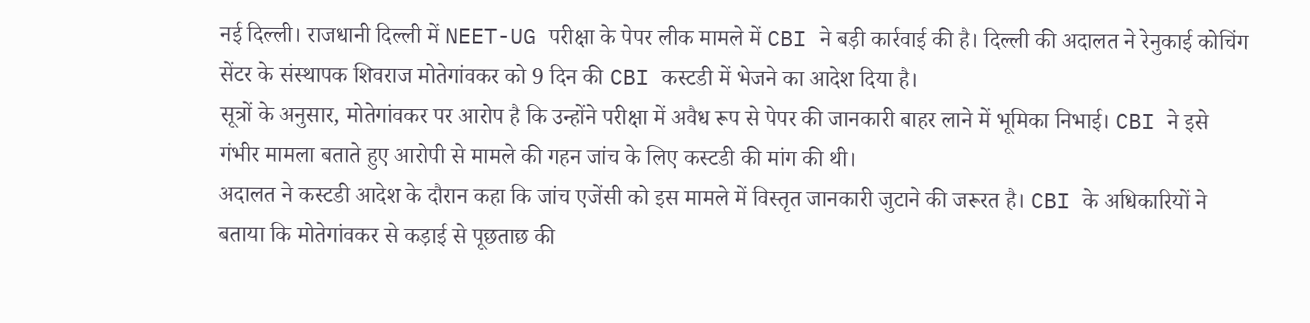नई दिल्ली। राजधानी दिल्ली में NEET-UG परीक्षा के पेपर लीक मामले में CBI ने बड़ी कार्रवाई की है। दिल्ली की अदालत ने रेनुकाई कोचिंग सेंटर के संस्थापक शिवराज मोतेगांवकर को 9 दिन की CBI कस्टडी में भेजने का आदेश दिया है।
सूत्रों के अनुसार, मोतेगांवकर पर आरोप है कि उन्होंने परीक्षा में अवैध रूप से पेपर की जानकारी बाहर लाने में भूमिका निभाई। CBI ने इसे गंभीर मामला बताते हुए आरोपी से मामले की गहन जांच के लिए कस्टडी की मांग की थी।
अदालत ने कस्टडी आदेश के दौरान कहा कि जांच एजेंसी को इस मामले में विस्तृत जानकारी जुटाने की जरूरत है। CBI के अधिकारियों ने बताया कि मोतेगांवकर से कड़ाई से पूछताछ की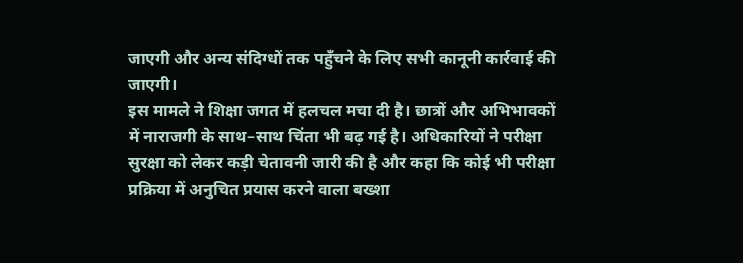जाएगी और अन्य संदिग्धों तक पहुँचने के लिए सभी कानूनी कार्रवाई की जाएगी।
इस मामले ने शिक्षा जगत में हलचल मचा दी है। छात्रों और अभिभावकों में नाराजगी के साथ–साथ चिंता भी बढ़ गई है। अधिकारियों ने परीक्षा सुरक्षा को लेकर कड़ी चेतावनी जारी की है और कहा कि कोई भी परीक्षा प्रक्रिया में अनुचित प्रयास करने वाला बख्शा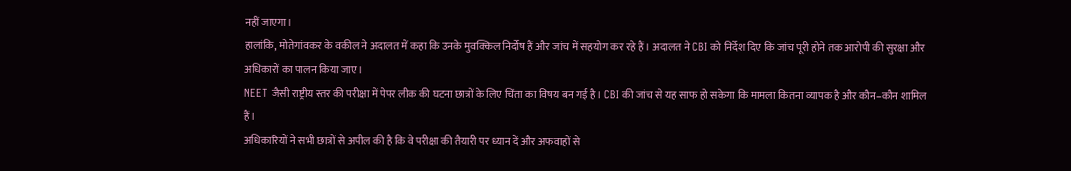नहीं जाएगा।
हालांकि, मोतेगांवकर के वकील ने अदालत में कहा कि उनके मुवक्किल निर्दोष हैं और जांच में सहयोग कर रहे हैं। अदालत ने CBI को निर्देश दिए कि जांच पूरी होने तक आरोपी की सुरक्षा और अधिकारों का पालन किया जाए।
NEET जैसी राष्ट्रीय स्तर की परीक्षा में पेपर लीक की घटना छात्रों के लिए चिंता का विषय बन गई है। CBI की जांच से यह साफ हो सकेगा कि मामला कितना व्यापक है और कौन–कौन शामिल हैं।
अधिकारियों ने सभी छात्रों से अपील की है कि वे परीक्षा की तैयारी पर ध्यान दें और अफवाहों से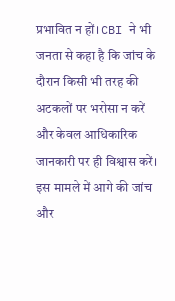प्रभावित न हों। CBI ने भी जनता से कहा है कि जांच के दौरान किसी भी तरह की अटकलों पर भरोसा न करें और केवल आधिकारिक जानकारी पर ही विश्वास करें।
इस मामले में आगे की जांच और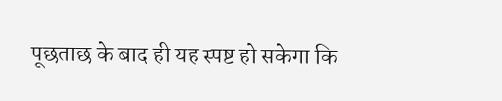पूछताछ के बाद ही यह स्पष्ट हो सकेगा कि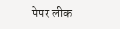पेपर लीक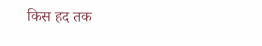किस हद तक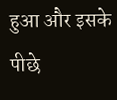हुआ और इसके पीछे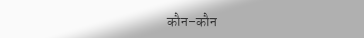कौन–कौन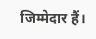जिम्मेदार हैं।